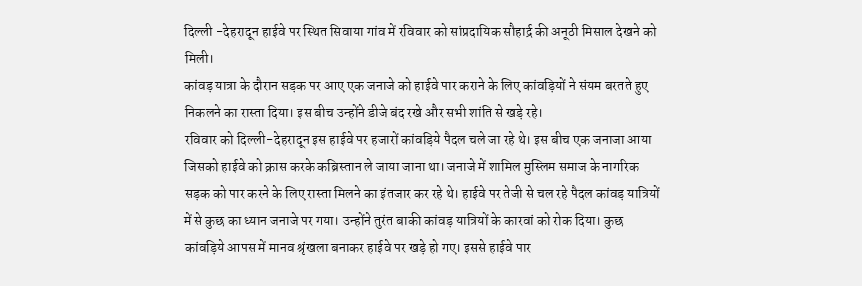दिल्ली -देहरादून हाईवे पर स्थित सिवाया गांव में रविवार को सांप्रदायिक सौहार्द्र की अनूठी मिसाल देखने को मिली।
कांवड़ यात्रा के दौरान सड़क पर आए एक जनाजे को हाईवे पार कराने के लिए कांवड़ियों ने संयम बरतते हुए निकलने का रास्ता दिया। इस बीच उन्होंने डीजे बंद रखे और सभी शांति से खड़े रहे।
रविवार को दिल्ली-देहरादून इस हाईवे पर हजारों कांवड़िये पैदल चले जा रहे थे। इस बीच एक जनाजा आया जिसको हाईवे को क्रास करके कब्रिस्तान ले जाया जाना था। जनाजे में शामिल मुस्लिम समाज के नागरिक सड़क को पार करने के लिए रास्ता मिलने का इंतजार कर रहे थे। हाईवे पर तेजी से चल रहे पैदल कांवड़ यात्रियों में से कुछ का ध्यान जनाजे पर गया। उन्होंने तुरंत बाकी कांवड़ यात्रियों के कारवां को रोक दिया। कुछ कांवड़िये आपस में मानव श्रृंखला बनाकर हाईवे पर खड़े हो गए। इससे हाईवे पार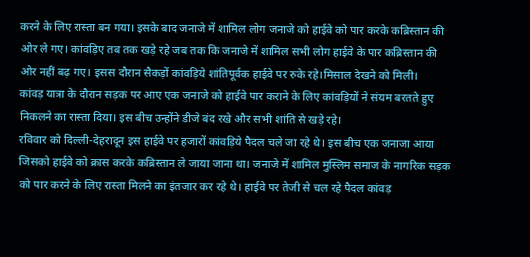करने के लिए रास्ता बन गया। इसके बाद जनाजे में शामिल लोग जनाजे को हाईवे को पार करके कब्रिस्तान की ओर ले गए। कांवड़िए तब तक खड़े रहे जब तक कि जनाजे में शामिल सभी लोग हाईवे के पार कब्रिस्तान की ओर नहीं बढ़ गए। इसस दौरान सैकड़ों कांवड़िये शांतिपूर्वक हाईवे पर रुके रहे।मिसाल देखने को मिली।
कांवड़ यात्रा के दौरान सड़क पर आए एक जनाजे को हाईवे पार कराने के लिए कांवड़ियों ने संयम बरतते हुए निकलने का रास्ता दिया। इस बीच उन्होंने डीजे बंद रखे और सभी शांति से खड़े रहे।
रविवार को दिल्ली-देहरादून इस हाईवे पर हजारों कांवड़िये पैदल चले जा रहे थे। इस बीच एक जनाजा आया जिसको हाईवे को क्रास करके कब्रिस्तान ले जाया जाना था। जनाजे में शामिल मुस्लिम समाज के नागरिक सड़क को पार करने के लिए रास्ता मिलने का इंतजार कर रहे थे। हाईवे पर तेजी से चल रहे पैदल कांवड़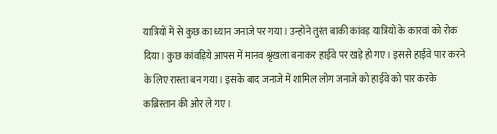यात्रियों में से कुछ का ध्यान जनाजे पर गया। उन्होंने तुरंत बाकी कांवड़ यात्रियों के कारवां को रोक दिया। कुछ कांवड़िये आपस में मानव श्रृंखला बनाकर हाईवे पर खड़े हो गए। इससे हाईवे पार करने के लिए रास्ता बन गया। इसके बाद जनाजे में शामिल लोग जनाजे को हाईवे को पार करके कब्रिस्तान की ओर ले गए।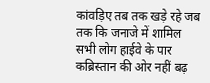कांवड़िए तब तक खड़े रहे जब तक कि जनाजे में शामिल सभी लोग हाईवे के पार कब्रिस्तान की ओर नहीं बढ़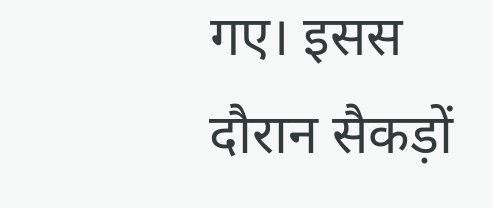गए। इसस दौरान सैकड़ों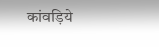कांवड़िये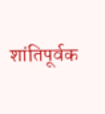शांतिपूर्वक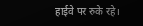हाईवे पर रुके रहे।